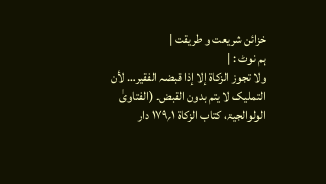خزائن شریعت و طریقت |
ہم نوٹ : |
ولا تجوز الزکاۃ إلا إذا قبضہ الفقیر… لأن التملیک لا یتم بدون القبض۔ (الفتاویٰ الولوالجیۃ، کتاب الزکاۃ ۱؍۱۷۹ دار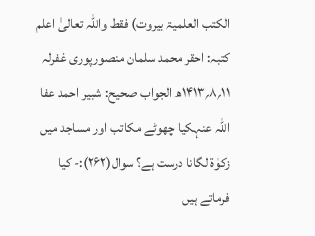الکتب العلمیۃ بیروت) فقط واللہ تعالیٰ اعلم کتبہ: احقر محمد سلمان منصورپوری غفرلہ ۱۱؍۸؍۱۴۱۳ھ الجواب صحیح: شبیر احمد عفا اللہ عنہکیا چھوٹے مکاتب اور مساجد میں زکوٰۃ لگانا درست ہے؟ سوال(۲۶۲):- کیا فرماتے ہیں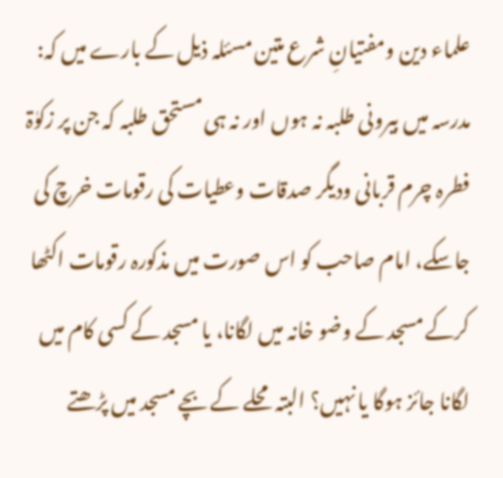علماء دین ومفتیانِ شرع متین مسئلہ ذیل کے بارے میں کہ: مدرسہ میں بیرونی طلبہ نہ ہوں اور نہ ہی مستحق طلبہ کہ جن پر زکوٰۃ فطرہ چرم قربانی ودیگر صدقات وعطیات کی رقومات خرچ کی جاسکے، امام صاحب کو اس صورت میں مذکورہ رقومات اکٹھا کرکے مسجد کے وضو خانہ میں لگانا، یا مسجد کے کسی کام میں لگانا جائز ہوگا یا نہیں؟ البتہ محلے کے بچے مسجد میں پڑھتے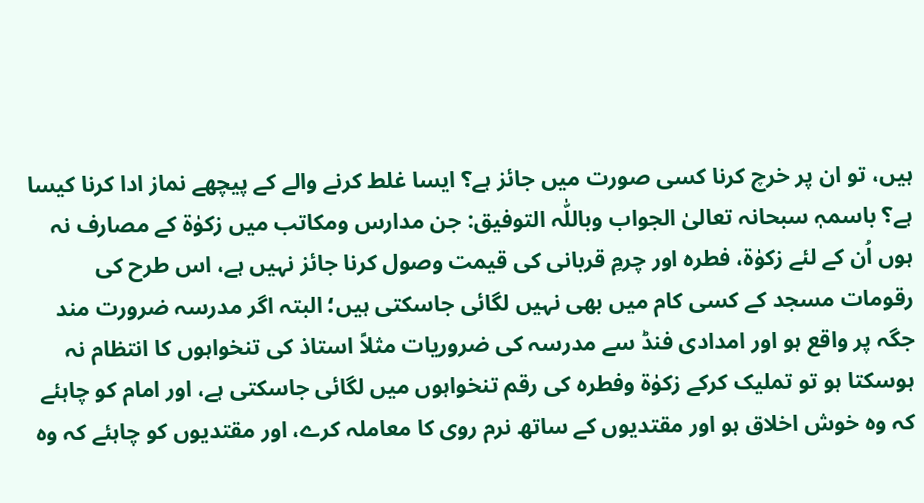ہیں، تو ان پر خرچ کرنا کسی صورت میں جائز ہے؟ ایسا غلط کرنے والے کے پیچھے نماز ادا کرنا کیسا ہے؟ باسمہٖ سبحانہ تعالیٰ الجواب وباللّٰہ التوفیق: جن مدارس ومکاتب میں زکوٰۃ کے مصارف نہ ہوں اُن کے لئے زکوٰۃ، فطرہ اور چرمِ قربانی کی قیمت وصول کرنا جائز نہیں ہے، اس طرح کی رقومات مسجد کے کسی کام میں بھی نہیں لگائی جاسکتی ہیں؛ البتہ اگر مدرسہ ضرورت مند جگہ پر واقع ہو اور امدادی فنڈ سے مدرسہ کی ضروریات مثلاً استاذ کی تنخواہوں کا انتظام نہ ہوسکتا ہو تو تملیک کرکے زکوٰۃ وفطرہ کی رقم تنخواہوں میں لگائی جاسکتی ہے، اور امام کو چاہئے کہ وہ خوش اخلاق ہو اور مقتدیوں کے ساتھ نرم روی کا معاملہ کرے، اور مقتدیوں کو چاہئے کہ وہ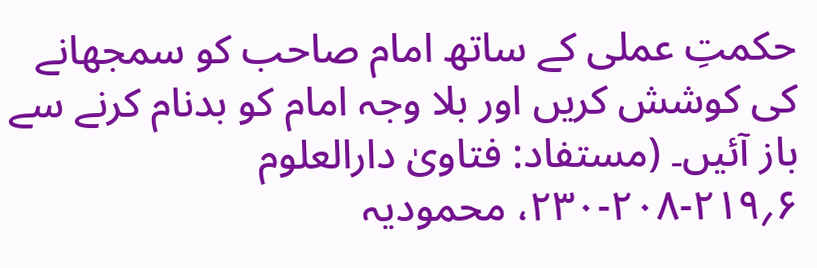حکمتِ عملی کے ساتھ امام صاحب کو سمجھانے کی کوشش کریں اور بلا وجہ امام کو بدنام کرنے سے باز آئیں۔ (مستفاد: فتاویٰ دارالعلوم ۶؍۲۱۹-۲۰۸-۲۳۰، محمودیہ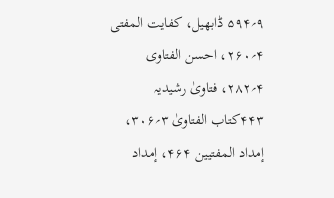۹؍۵۹۴ ڈابھیل، کفایت المفتی ۴؍۲۶۰، احسن الفتاوی ۴؍۲۸۲، فتاویٰ رشیدیہ ۴۴۳کتاب الفتاویٰ ۳؍۳۰۶، إمداد المفتیین ۴۶۴، إمداد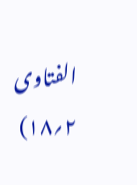الفتاوی ۲؍۱۸)